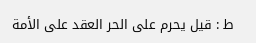ط : قيل يحرم على الحر العقد على الأمة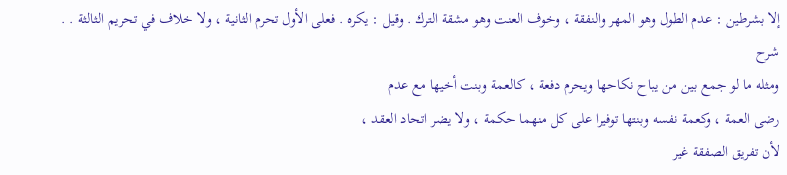إلا بشرطين : عدم الطول وهو المهر والنفقة ، وخوف العنت وهو مشقة الترك . وقيل : يكره . فعلى الأول تحرم الثانية ، ولا خلاف في تحريم الثالثة . .
شرح
ومثله ما لو جمع بين من يباح نكاحها ويحرم دفعة ، كالعمة وبنت أخيها مع عدم
رضى العمة ، وكعمة نفسه وبنتها توفيرا على كل منهما حكمة ، ولا يضر اتحاد العقد ،
لأن تفريق الصفقة غير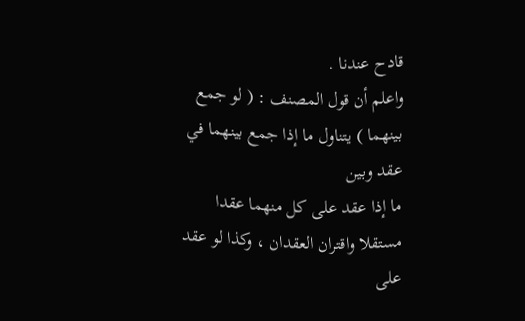قادح عندنا .
واعلم أن قول المصنف : ( لو جمع بينهما ) يتناول ما إذا جمع بينهما في عقد وبين
ما إذا عقد على كل منهما عقدا مستقلا واقتران العقدان ، وكذا لو عقد على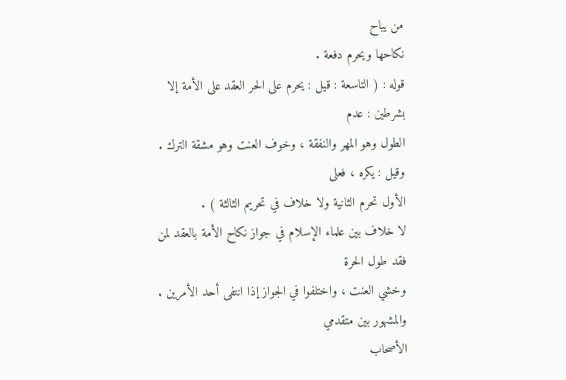من يباح
نكاحها ويحرم دفعة .
قوله : ( التاسعة : قيل : يحرم على الحر العقد على الأمة إلا بشرطين : عدم
الطول وهو المهر والنفقة ، وخوف العنت وهو مشقة الترك . وقيل : يكره ، فعلى
الأول تحرم الثانية ولا خلاف في تحريم الثالثة ) .
لا خلاف بين علماء الإسلام في جواز نكاح الأمة بالعقد لمن فقد طول الحرة
وخشي العنت ، واختلفوا في الجواز إذا انتفى أحد الأمرين . والمشهور بين متقدمي
الأصحاب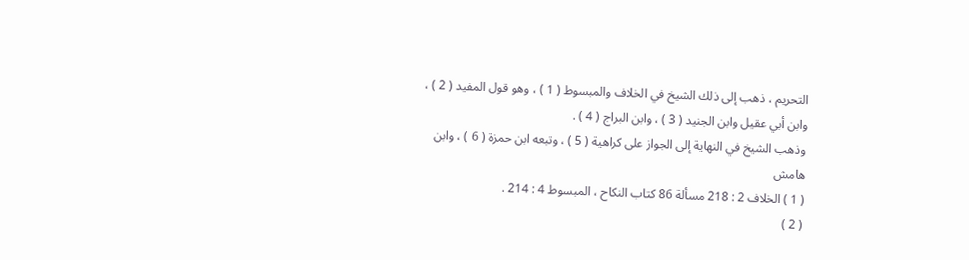التحريم ، ذهب إلى ذلك الشيخ في الخلاف والمبسوط ( 1 ) ، وهو قول المفيد ( 2 ) ،
وابن أبي عقيل وابن الجنيد ( 3 ) ، وابن البراج ( 4 ) .
وذهب الشيخ في النهاية إلى الجواز على كراهية ( 5 ) ، وتبعه ابن حمزة ( 6 ) ، وابن
هامش
( 1 ) الخلاف 2 : 218 مسألة 86 كتاب النكاح ، المبسوط 4 : 214 .
( 2 )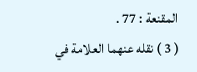المقنعة : 77 .
( 3 ) نقله عنهما العلامة في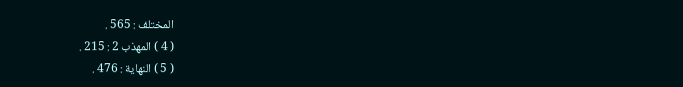المختلف : 565 .
( 4 ) المهذب 2 : 215 .
( 5 ) النهاية : 476 .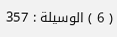( 6 ) الوسيلة : 357